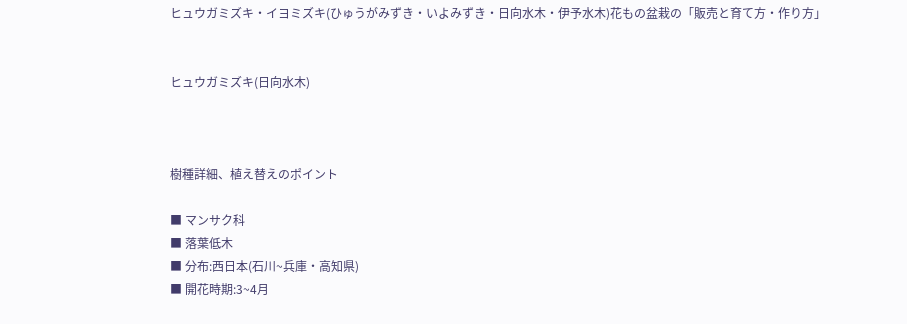ヒュウガミズキ・イヨミズキ(ひゅうがみずき・いよみずき・日向水木・伊予水木)花もの盆栽の「販売と育て方・作り方」


ヒュウガミズキ(日向水木)



樹種詳細、植え替えのポイント

■ マンサク科
■ 落葉低木
■ 分布:西日本(石川~兵庫・高知県)
■ 開花時期:3~4月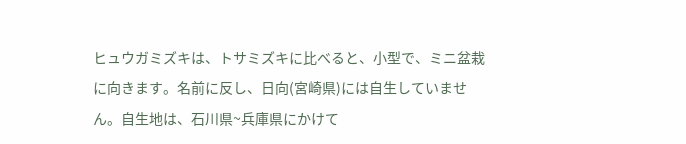ヒュウガミズキは、トサミズキに比べると、小型で、ミニ盆栽に向きます。名前に反し、日向(宮崎県)には自生していません。自生地は、石川県~兵庫県にかけて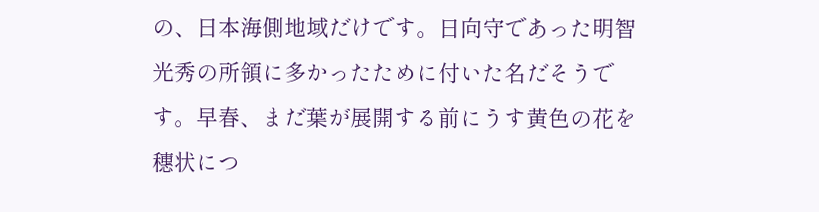の、日本海側地域だけです。日向守であった明智光秀の所領に多かったために付いた名だそうです。早春、まだ葉が展開する前にうす黄色の花を穗状につ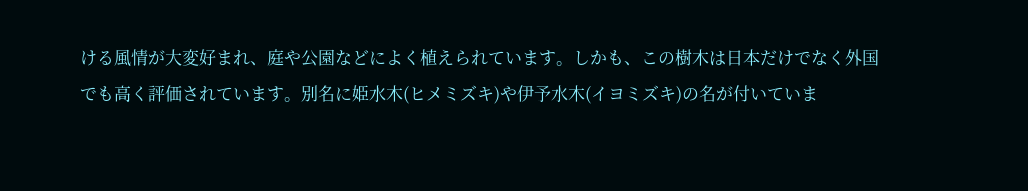ける風情が大変好まれ、庭や公園などによく植えられています。しかも、この樹木は日本だけでなく外国でも高く評価されています。別名に姫水木(ヒメミズキ)や伊予水木(イヨミズキ)の名が付いていま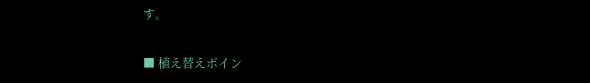す。

■ 植え替えポイン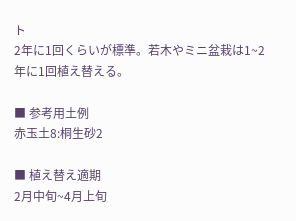ト
2年に1回くらいが標準。若木やミニ盆栽は1~2年に1回植え替える。

■ 参考用土例
赤玉土8:桐生砂2

■ 植え替え適期
2月中旬~4月上旬